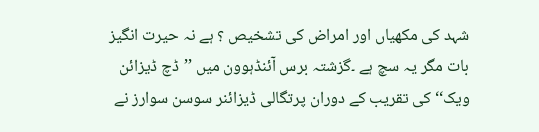شہد کی مکھیاں اور امراض کی تشخیص ؟ ہے نہ حیرت انگیز بات مگر یہ سچ ہے ۔گزشتہ برس آئنڈہوون میں ’’ڈچ ڈیزائن ویک‘‘ کی تقریب کے دوران پرتگالی ڈیزائنر سوسن سوارز نے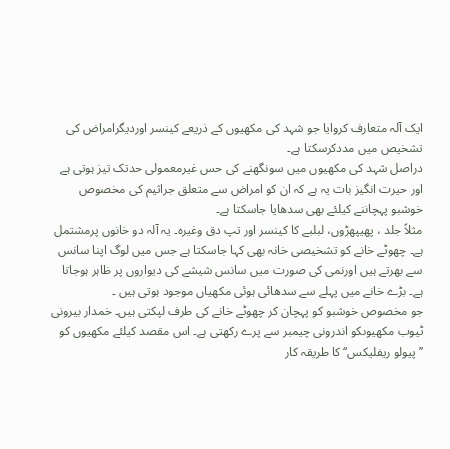ایک آلہ متعارف کروایا جو شہد کی مکھیوں کے ذریعے کینسر اوردیگرامراض کی تشخیص میں مددکرسکتا ہے۔
دراصل شہد کی مکھیوں میں سونگھنے کی حس غیرمعمولی حدتک تیز ہوتی ہے اور حیرت انگیز بات یہ ہے کہ ان کو امراض سے متعلق جراثیم کی مخصوص خوشبو پہچاننے کیلئے بھی سدھایا جاسکتا ہے۔
مثلاً جلد ، پھیپھڑوں، لبلبے کا کینسر اور تپ دق وغیرہ۔ یہ آلہ دو خانوں پرمشتمل ہے۔ چھوٹے خانے کو تشخیصی خانہ بھی کہا جاسکتا ہے جس میں لوگ اپنا سانس سے بھرتے ہیں اورنمی کی صورت میں سانس شیشے کی دیواروں پر ظاہر ہوجاتا ہے۔ بڑے خانے میں پہلے سے سدھائی ہوئی مکھیاں موجود ہوتی ہیں ۔
جو مخصوص خوشبو کو پہچان کر چھوٹے خانے کی طرف لپکتی ہیں۔ خمدار بیرونی ٹیوب مکھیوںکو اندرونی چیمبر سے پرے رکھتی ہے۔ اس مقصد کیلئے مکھیوں کو ’’پیولو ریفلیکس‘‘ کا طریقہ کار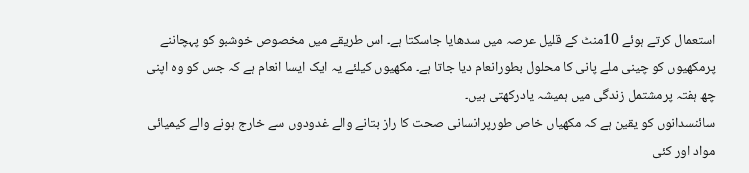استعمال کرتے ہوئے 10منٹ کے قلیل عرصہ میں سدھایا جاسکتا ہے۔ اس طریقے میں مخصوص خوشبو کو پہچاننے پرمکھیوں کو چینی ملے پانی کا محلول بطورانعام دیا جاتا ہے۔ مکھیوں کیلئے یہ ایک ایسا انعام ہے کہ جس کو وہ اپنی چھ ہفتہ پرمشتمل زندگی میں ہمیشہ یادرکھتی ہیں۔
سائنسدانوں کو یقین ہے کہ مکھیاں خاص طورپرانسانی صحت کا راز بتانے والے غدودوں سے خارج ہونے والے کیمیائی مواد اور کئی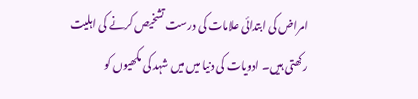امراض کی ابتدائی علامات کی درست تشخیص کرنے کی اہلیت رکھتی ہیں۔ ادویات کی دنیا میں میں شہد کی مکھیوں کو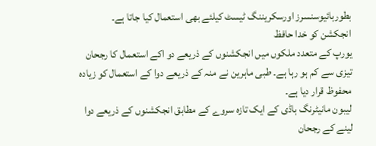بطوربائیوسنسرز اورسکریننگ ٹیسٹ کیلئے بھی استعمال کیا جاتا ہے۔
انجکشن کو خدا حافظ
یورپ کے متعدد ملکوں میں انجکشنوں کے ذریعے دو اکے استعمال کا رجحان تیزی سے کم ہو رہا ہے۔ طبی ماہرین نے منہ کے ذریعے دوا کے استعمال کو زیادہ محفوظ قرار دیا ہے۔
لیبون مانیٹرنگ باڈی کے ایک تازہ سروے کے مطابق انجکشنوں کے ذریعے دوا لینے کے رجحان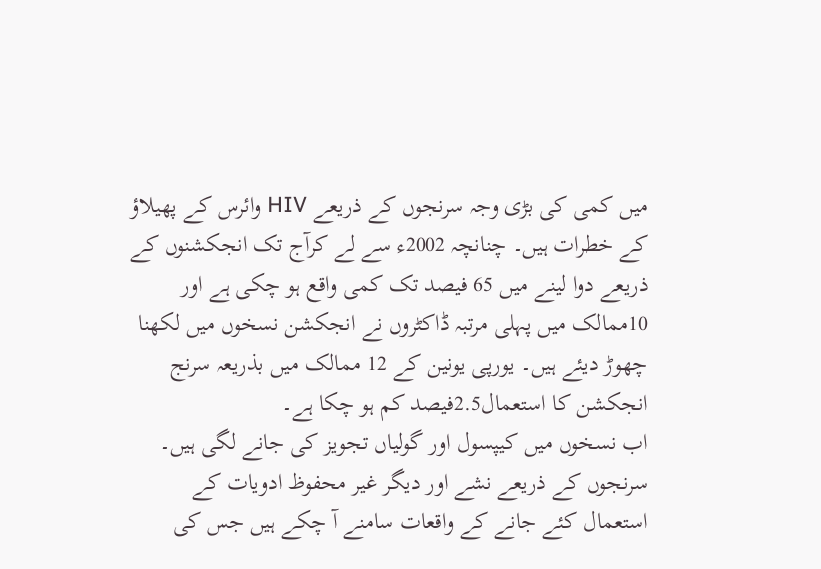میں کمی کی بڑی وجہ سرنجوں کے ذریعے HIV وائرس کے پھیلاؤ کے خطرات ہیں۔ چنانچہ 2002ء سے لے کرآج تک انجکشنوں کے ذریعے دوا لینے میں 65 فیصد تک کمی واقع ہو چکی ہے اور 10ممالک میں پہلی مرتبہ ڈاکٹروں نے انجکشن نسخوں میں لکھنا چھوڑ دیئے ہیں۔ یورپی یونین کے 12 ممالک میں بذریعہ سرنج انجکشن کا استعمال2.5فیصد کم ہو چکا ہے۔
اب نسخوں میں کیپسول اور گولیاں تجویز کی جانے لگی ہیں۔ سرنجوں کے ذریعے نشے اور دیگر غیر محفوظ ادویات کے استعمال کئے جانے کے واقعات سامنے آ چکے ہیں جس کی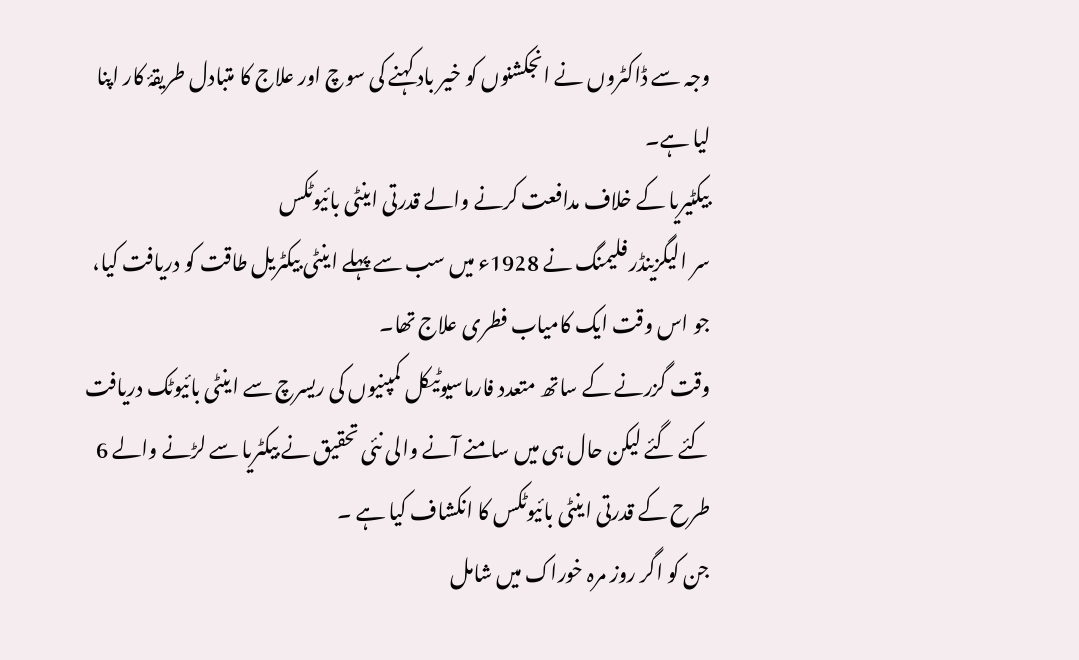وجہ سے ڈاکٹروں نے انجکشنوں کو خیر باد کہنے کی سوچ اور علاج کا متبادل طریقۂ کار اپنا لیا ہے۔
بیکٹیریا کے خلاف مدافعت کرنے والے قدرتی اینٹی بائیوٹکس
سر الیگزینڈر فلیمنگ نے 1928ء میں سب سے پہلے اینٹی بیکٹریل طاقت کو دریافت کیا، جو اس وقت ایک کامیاب فطری علاج تھا۔
وقت گزرنے کے ساتھ متعدد فارماسیوٹیکل کمپنیوں کی ریسرچ سے اینٹی بائیوٹک دریافت کئے گئے لیکن حال ہی میں سامنے آنے والی نئی تحقیق نے بیکٹریا سے لڑنے والے 6 طرح کے قدرتی اینٹی بائیوٹکس کا انکشاف کیا ہے ۔
جن کو اگر روز مرہ خوراک میں شامل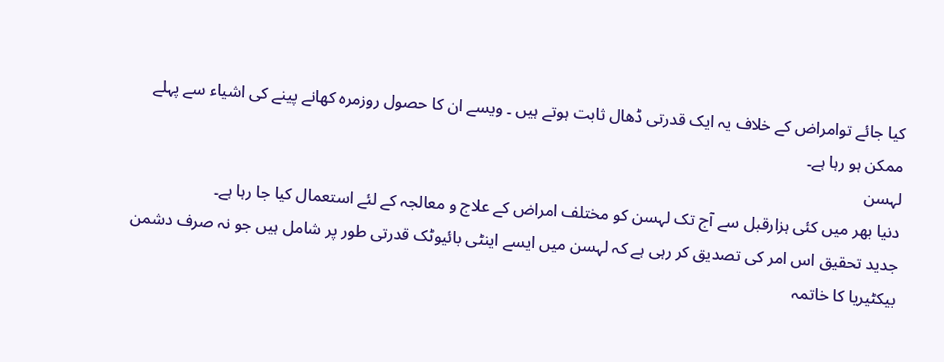کیا جائے توامراض کے خلاف یہ ایک قدرتی ڈھال ثابت ہوتے ہیں ۔ ویسے ان کا حصول روزمرہ کھانے پینے کی اشیاء سے پہلے ممکن ہو رہا ہے۔
لہسن
دنیا بھر میں کئی ہزارقبل سے آج تک لہسن کو مختلف امراض کے علاج و معالجہ کے لئے استعمال کیا جا رہا ہے۔
جدید تحقیق اس امر کی تصدیق کر رہی ہے کہ لہسن میں ایسے اینٹی بائیوٹک قدرتی طور پر شامل ہیں جو نہ صرف دشمن بیکٹیریا کا خاتمہ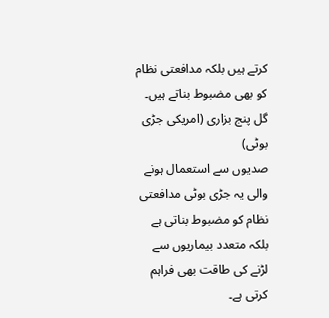کرتے ہیں بلکہ مدافعتی نظام کو بھی مضبوط بناتے ہیں۔
گل پنج بزاری (امریکی جڑی بوٹی)
صدیوں سے استعمال ہونے والی یہ جڑی بوٹی مدافعتی نظام کو مضبوط بناتی ہے بلکہ متعدد بیماریوں سے لڑنے کی طاقت بھی فراہم کرتی ہے۔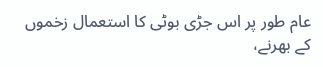عام طور پر اس جڑی بوٹی کا استعمال زخموں کے بھرنے،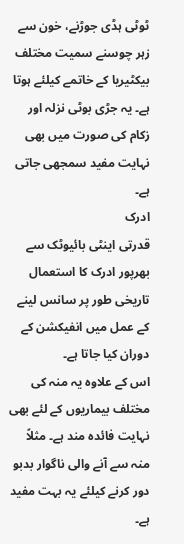ٹوٹی ہڈی جوڑنے، خون سے زہر چوسنے سمیت مختلف بیکٹیریا کے خاتمے کیلئے ہوتا ہے۔ یہ جڑی بوٹی نزلہ اور زکام کی صورت میں بھی نہایت مفید سمجھی جاتی ہے۔
ادرک
قدرتی اینٹی بائیوٹک سے بھرپور ادرک کا استعمال تاریخی طور پر سانس لینے کے عمل میں انفیکشن کے دوران کیا جاتا ہے۔
اس کے علاوہ یہ منہ کی مختلف بیماریوں کے لئے بھی نہایت فائدہ مند ہے۔ مثلاً منہ سے آنے والی ناگوار بدبو دور کرنے کیلئے یہ بہت مفید ہے۔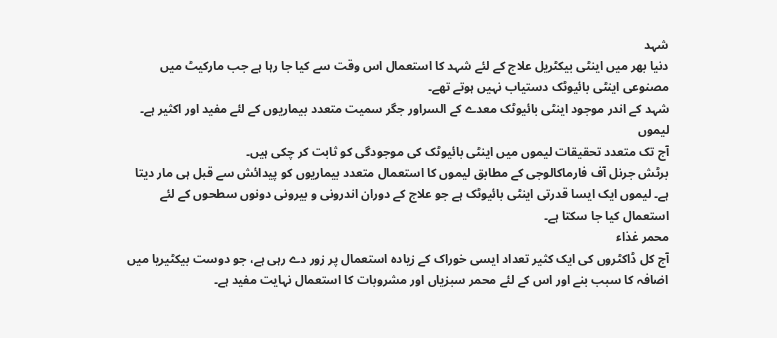شہد
دنیا بھر میں اینٹی بیکٹریل علاج کے لئے شہد کا استعمال اس وقت سے کیا جا رہا ہے جب مارکیٹ میں مصنوعی اینٹی بائیوٹک دستیاب نہیں ہوتے تھے۔
شہد کے اندر موجود اینٹی بائیوٹک معدے کے السراور جگر سمیت متعدد بیماریوں کے لئے مفید اور اکثیر ہے۔
لیموں
آج تک متعدد تحقیقات لیموں میں اینٹی بائیوٹک کی موجودگی کو ثابت کر چکی ہیں۔
برٹش جرنل آف فارماکالوجی کے مطابق لیموں کا استعمال متعدد بیماریوں کو پیدائش سے قبل ہی مار دیتا ہے۔ لیموں ایک ایسا قدرتی اینٹی بائیوٹک ہے جو علاج کے دوران اندرونی و بیرونی دونوں سطحوں کے لئے استعمال کیا جا سکتا ہے۔
محمر غذاء
آج کل ڈاکٹروں کی ایک کثیر تعداد ایسی خوراک کے زیادہ استعمال پر زور دے رہی ہے، جو دوست بیکٹیریا میں اضافہ کا سبب بنے اور اس کے لئے محمر سبزیاں اور مشروبات کا استعمال نہایت مفید ہے۔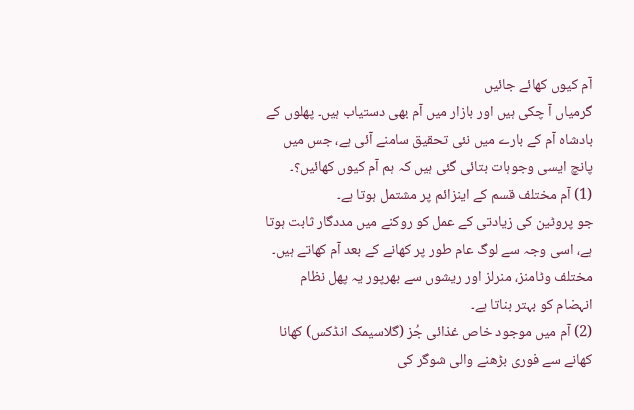آم کیوں کھائے جائیں
گرمیاں آ چکی ہیں اور بازار میں آم بھی دستیاب ہیں۔ پھلوں کے بادشاہ آم کے بارے میں نئی تحقیق سامنے آئی ہے، جس میں پانچ ایسی وجوہات بتائی گئی ہیں کہ ہم آم کیوں کھائیں؟۔
(1) آم مختلف قسم کے اینزائم پر مشتمل ہوتا ہے۔
جو پروٹین کی زیادتی کے عمل کو روکنے میں مددگار ثابت ہوتا ہے، اسی وجہ سے لوگ عام طور پر کھانے کے بعد آم کھاتے ہیں۔ مختلف وٹامنز، منرلز اور ریشوں سے بھرپور یہ پھل نظام انہضام کو بہتر بناتا ہے۔
(2) آم میں موجود خاص غذائی جُز (گلاسیمک انڈکس) کھانا کھانے سے فوری بڑھنے والی شوگر کی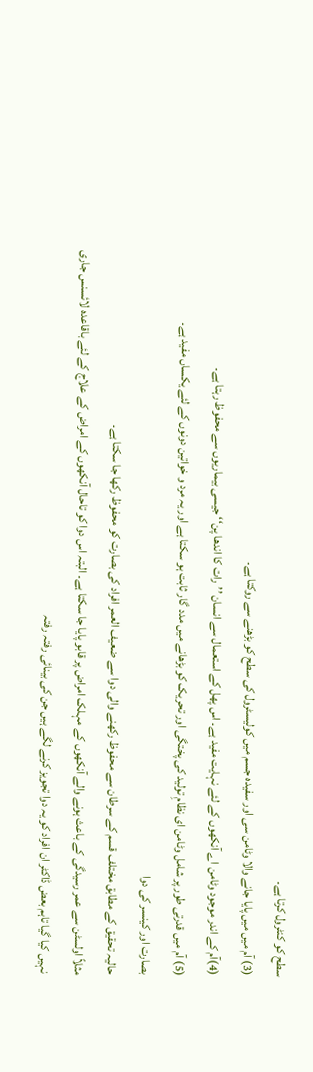سطح کو کنٹرول کرتا ہے۔
(3) آم میں میں پایا جانے والا وٹامن سی اور سفیدہ جسم میں کولیسٹرول کی سطح کو بڑھنے سے روکتا ہے۔
(4)آم کے اندر موجود وٹامن اے آنکھوں کے لئے نہایت مفید ہے۔ اس پھل کے استعمال سے انسان ’’رات کا اندھا پن‘‘ جیسی بیماریوں سے محفوظ رہتا ہے۔
(5) آم میں قدرتی طور پر شامل وٹامن ای نظامِ تولید کی پختگی اور تحریک کو بڑھانے میں مدد گار ثابت ہو سکتا ہے اور یہ مرد و خواتین دونوں کے لئے یکساں مفید ہے۔
بصارت اور کینسر کی دوا
حالیہ تحقیق کے مطابق مختلف قسم کے سرطان سے محفوظ رکھنے والی دوا سے ضعیف العمر افراد کی بصارت کو محفوظ رکھا جا سکتا ہے۔
مثلاً اولسٹن سے عمر رسیدگی کے باعث ہونے والے آنکھوں کے مہلک امراض پر قابو پایا جا سکتا ہے۔ البتہ اس دوا کو تاحال آنکھوں کے امراض کے علاج کے لئے باقاعدہ لائسنس جاری نہیں کیا گیا تاہم بعض ڈاکٹر ان افراد کو یہ دوا تجویز کرنے لگے ہیں جن کی بینائی رفتہ رفتہ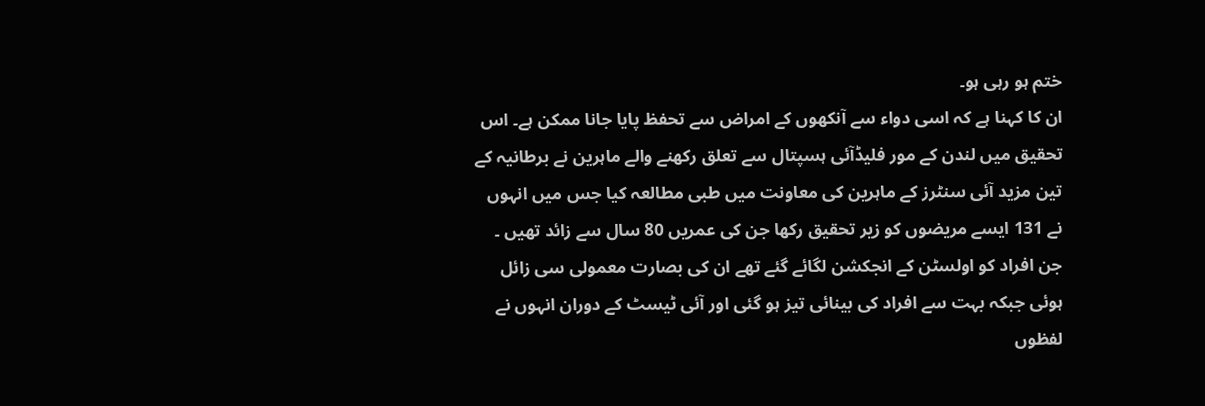ختم ہو رہی ہو۔
ان کا کہنا ہے کہ اسی دواء سے آنکھوں کے امراض سے تحفظ پایا جانا ممکن ہے۔ اس تحقیق میں لندن کے مور فلیڈآئی ہسپتال سے تعلق رکھنے والے ماہرین نے برطانیہ کے تین مزید آئی سنٹرز کے ماہرین کی معاونت میں طبی مطالعہ کیا جس میں انہوں نے 131 ایسے مریضوں کو زیر تحقیق رکھا جن کی عمریں 80 سال سے زائد تھیں ۔ جن افراد کو اولسٹن کے انجکشن لگائے گئے تھے ان کی بصارت معمولی سی زائل ہوئی جبکہ بہت سے افراد کی بینائی تیز ہو گئی اور آئی ٹیسٹ کے دوران انہوں نے لفظوں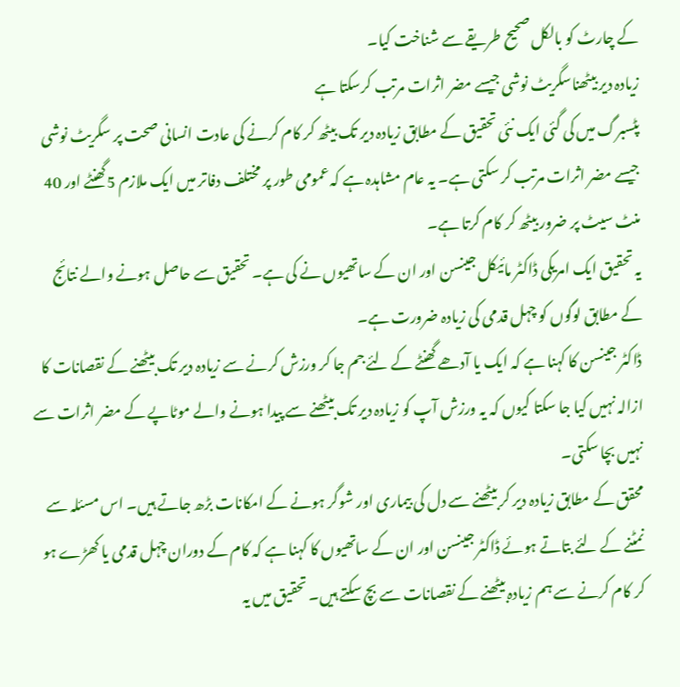کے چارٹ کو بالکل صحیح طریقے سے شناخت کیا۔
زیادہ دیر بیٹھناسگریٹ نوشی جیسے مضر اثرات مرتب کرسکتا ہے
پٹسبرگ میں کی گئی ایک نئی تحقیق کے مطابق زیادہ دیر تک بیٹھ کر کام کرنے کی عادت انسانی صحت پر سگریٹ نوشی جیسے مضر اثرات مرتب کر سکتی ہے۔ یہ عام مشاہدہ ہے کہ عمومی طور پر مختلف دفاتر میں ایک ملازم 5گھنٹے اور 40 منٹ سیٹ پر ضرور بیٹھ کر کام کرتا ہے۔
یہ تحقیق ایک امریکی ڈاکٹر مائیکل جینسن اور ان کے ساتھیوں نے کی ہے۔ تحقیق سے حاصل ہونے والے نتائج کے مطابق لوگوں کو چہل قدمی کی زیادہ ضرورت ہے۔
ڈاکٹر جینسن کا کہنا ہے کہ ایک یا آدھے گھنٹے کے لئے جم جا کر ورزش کرنے سے زیادہ دیر تک بیٹھنے کے نقصانات کا ازالہ نہیں کیا جا سکتا کیوں کہ یہ ورزش آپ کو زیادہ دیر تک بیٹھنے سے پیدا ہونے والے موٹاپے کے مضر اثرات سے نہیں بچا سکتی۔
محقق کے مطابق زیادہ دیر کر بیٹھنے سے دل کی بیماری اور شوگر ہونے کے امکانات بڑھ جاتے ہیں۔ اس مسئلہ سے نمٹنے کے لئے بتاتے ہوئے ڈاکٹر جینسن اور ان کے ساتھیوں کا کہنا ہے کہ کام کے دوران چہل قدمی یا کھڑے ہو کر کام کرنے سے ہم زیادہ بیٹھنے کے نقصانات سے بچ سکتے ہیں۔ تحقیق میں یہ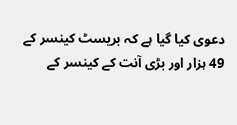دعوی کیا گیا ہے کہ بریسٹ کینسر کے 49 ہزار اور بڑی آنت کے کینسر کے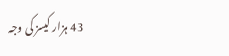43 ہزار کیسز کی وجہ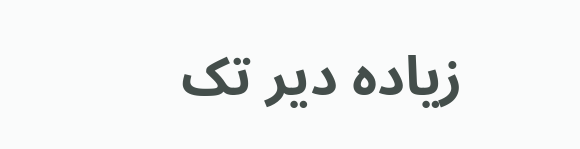زیادہ دیر تک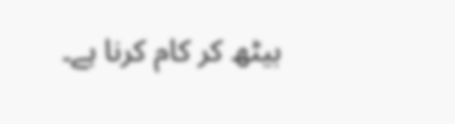بیٹھ کر کام کرنا ہے۔